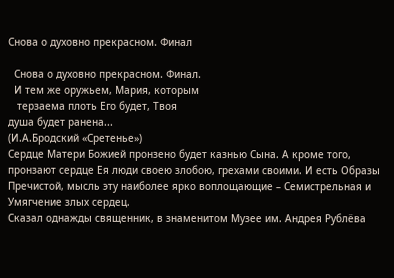Снова о духовно прекрасном. Финал

  Снова о духовно прекрасном. Финал.
  И тем же оружьем, Мария, которым
   терзаема плоть Его будет, Твоя
душа будет ранена...
(И.А.Бродский «Сретенье»)
Сердце Матери Божией пронзено будет казнью Сына. А кроме того, пронзают сердце Ея люди своею злобою, грехами своими. И есть Образы Пречистой, мысль эту наиболее ярко воплощающие – Семистрельная и Умягчение злых сердец.
Сказал однажды священник, в знаменитом Музее им. Андрея Рублёва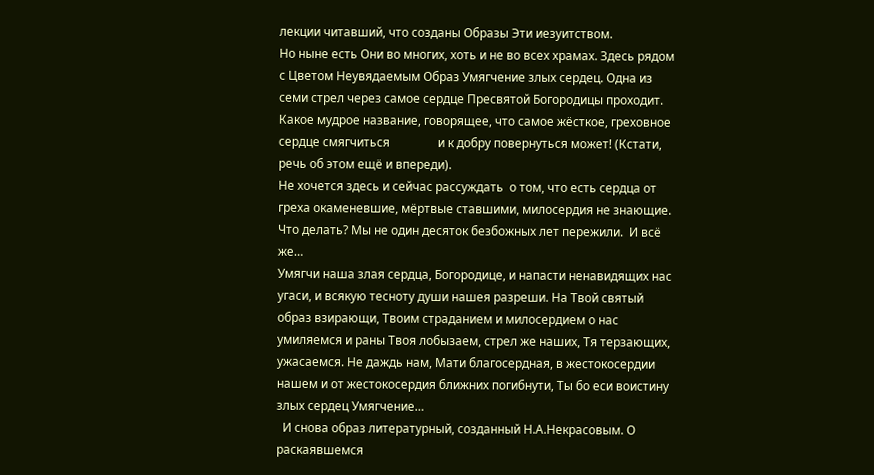лекции читавший, что созданы Образы Эти иезуитством.
Но ныне есть Они во многих, хоть и не во всех храмах. Здесь рядом с Цветом Неувядаемым Образ Умягчение злых сердец. Одна из семи стрел через самое сердце Пресвятой Богородицы проходит.
Какое мудрое название, говорящее, что самое жёсткое, греховное сердце смягчиться                и к добру повернуться может! (Кстати, речь об этом ещё и впереди).
Не хочется здесь и сейчас рассуждать  о том, что есть сердца от греха окаменевшие, мёртвые ставшими, милосердия не знающие. Что делать? Мы не один десяток безбожных лет пережили.  И всё же…
Умягчи наша злая сердца, Богородице, и напасти ненавидящих нас угаси, и всякую тесноту души нашея разреши. Hа Твой святый образ взирающи, Твоим страданием и милосердием о нас умиляемся и раны Твоя лобызаем, стрел же наших, Тя терзающих, ужасаемся. Не даждь нам, Мати благосердная, в жестокосердии нашем и от жестокосердия ближних погибнути, Ты бо еси воистину злых сердец Умягчение…
  И снова образ литературный, созданный Н.А.Некрасовым. О раскаявшемся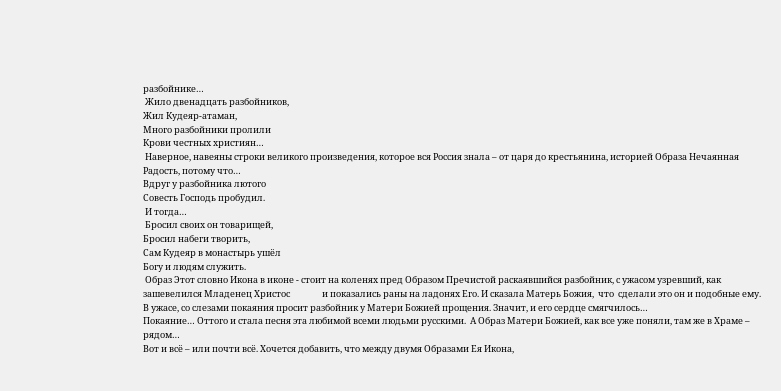разбойнике…
 Жило двенадцать разбойников,
Жил Кудеяр-атаман,
Много разбойники пролили
Крови честных християн…
 Наверное, навеяны строки великого произведения, которое вся Россия знала – от царя до крестьянина, историей Образа Нечаянная Радость, потому что…
Вдруг у разбойника лютого
Совесть Господь пробудил.
 И тогда…
 Бросил своих он товарищей,
Бросил набеги творить,
Сам Кудеяр в монастырь ушёл
Богу и людям служить.
 Образ Этот словно Икона в иконе - стоит на коленях пред Образом Пречистой раскаявшийся разбойник, с ужасом узревший, как зашевелился Младенец Христос                и показались раны на ладонях Его. И сказала Матерь Божия,  что  сделали это он и подобные ему. В ужасе, со слезами покаяния просит разбойник у Матери Божией прощения. Значит, и его сердце смягчилось…
Покаяние… Оттого и стала песня эта любимой всеми людьми русскими.  А Образ Матери Божией, как все уже поняли, там же в Храме – рядом…
Вот и всё – или почти всё. Хочется добавить, что между двумя Образами Ея Икона,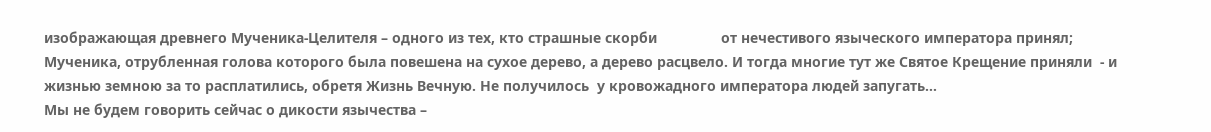изображающая древнего Мученика-Целителя – одного из тех, кто страшные скорби                от нечестивого языческого императора принял; Мученика, отрубленная голова которого была повешена на сухое дерево, а дерево расцвело. И тогда многие тут же Святое Крещение приняли  - и жизнью земною за то расплатились, обретя Жизнь Вечную. Не получилось  у кровожадного императора людей запугать…
Мы не будем говорить сейчас о дикости язычества –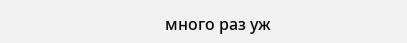много раз уж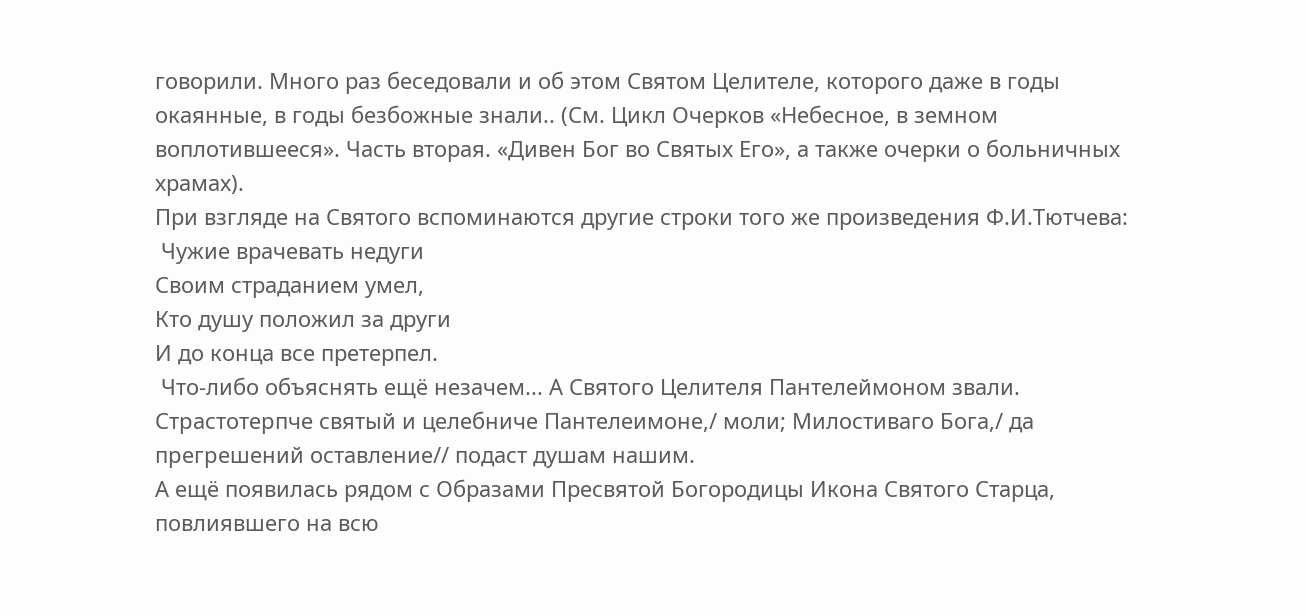говорили. Много раз беседовали и об этом Святом Целителе, которого даже в годы окаянные, в годы безбожные знали.. (См. Цикл Очерков «Небесное, в земном воплотившееся». Часть вторая. «Дивен Бог во Святых Его», а также очерки о больничных храмах).
При взгляде на Святого вспоминаются другие строки того же произведения Ф.И.Тютчева:
 Чужие врачевать недуги
Своим страданием умел,
Кто душу положил за други
И до конца все претерпел.
 Что-либо объяснять ещё незачем... А Святого Целителя Пантелеймоном звали.
Стpастотеpпче святый и целебниче Пантелеимоне,/ моли; Милостиваго Бога,/ да пpегpешений оставление// подаст душам нашим.
А ещё появилась рядом с Образами Пресвятой Богородицы Икона Святого Старца, повлиявшего на всю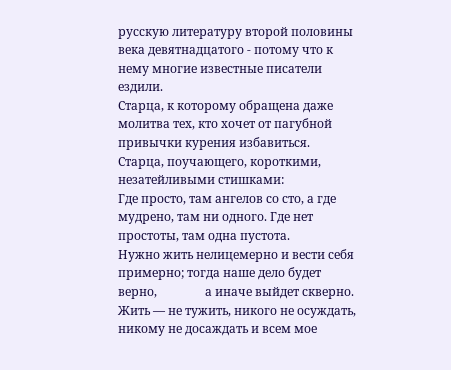русскую литературу второй половины века девятнадцатого - потому что к нему многие известные писатели ездили.
Старца, к которому обращена даже молитва тех, кто хочет от пагубной привычки курения избавиться.
Старца, поучающего, короткими, незатейливыми стишками:
Где просто, там ангелов со сто, а где мудрено, там ни одного. Где нет простоты, там одна пустота.
Нужно жить нелицемерно и вести себя примерно; тогда наше дело будет верно,                а иначе выйдет скверно.
Жить — не тужить, никого не осуждать, никому не досаждать и всем мое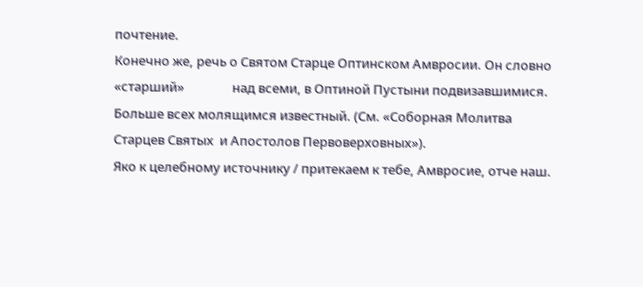почтение.
Конечно же, речь о Святом Старце Оптинском Амвросии. Он словно «старший»                над всеми, в Оптиной Пустыни подвизавшимися. Больше всех молящимся известный. (См. «Соборная Молитва Старцев Святых  и Апостолов Первоверховных»).
Яко к целебному источнику / притекаем к тебе, Амвросие, отче наш.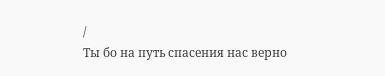/
Ты бо на путь спасения нас верно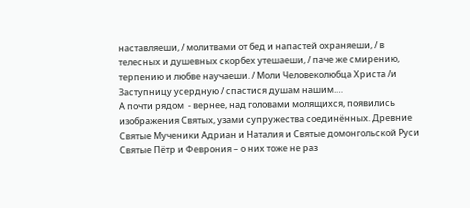наставляеши, / молитвами от бед и напастей охраняеши, / в телесных и душевных скорбех утешаеши, / паче же смирению, терпению и любве научаеши. / Моли Человеколюбца Христа /и Заступницу усердную / спастися душам нашим.…
А почти рядом  - вернее, над головами молящихся, появились изображения Святых, узами супружества соединённых. Древние Святые Мученики Адриан и Наталия и Святые домонгольской Руси Святые Пётр и Феврония – о них тоже не раз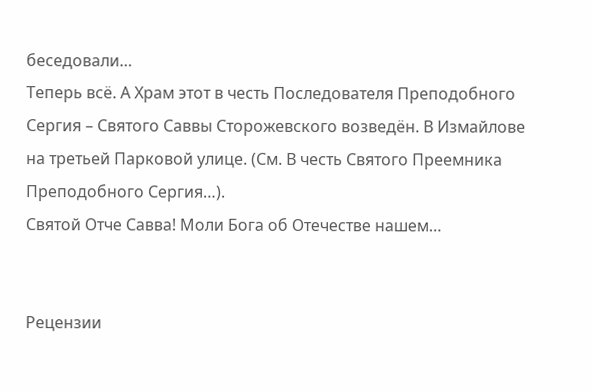беседовали…
Теперь всё. А Храм этот в честь Последователя Преподобного Сергия – Святого Саввы Сторожевского возведён. В Измайлове на третьей Парковой улице. (См. В честь Святого Преемника Преподобного Сергия…).
Святой Отче Савва! Моли Бога об Отечестве нашем…


Рецензии